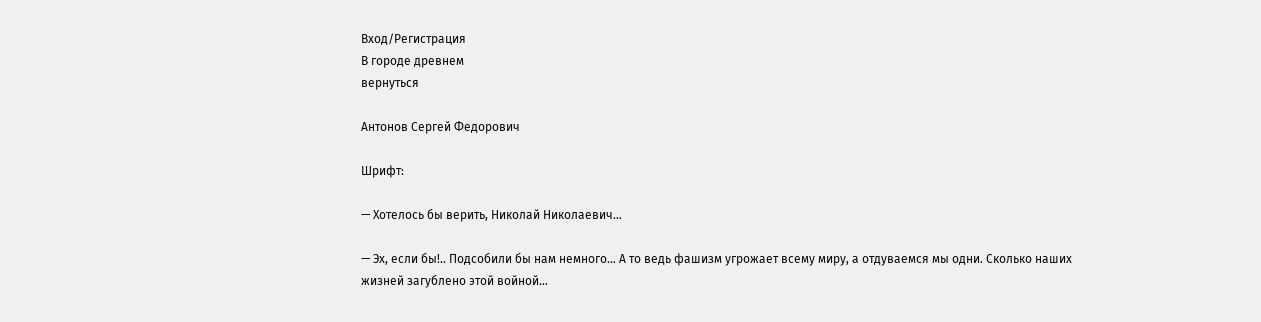Вход/Регистрация
В городе древнем
вернуться

Антонов Сергей Федорович

Шрифт:

— Хотелось бы верить, Николай Николаевич…

— Эх, если бы!.. Подсобили бы нам немного… А то ведь фашизм угрожает всему миру, а отдуваемся мы одни. Сколько наших жизней загублено этой войной…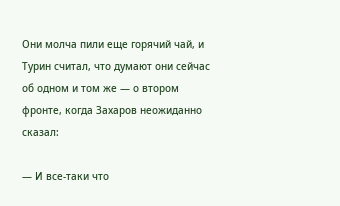Они молча пили еще горячий чай, и Турин считал, что думают они сейчас об одном и том же — о втором фронте, когда Захаров неожиданно сказал:

— И все-таки что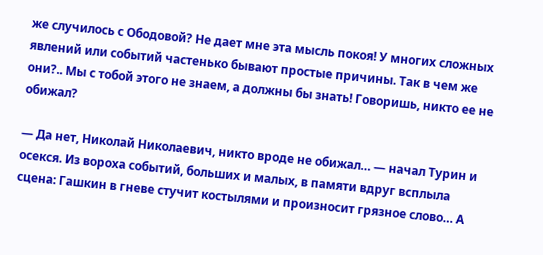же случилось с Ободовой? Не дает мне эта мысль покоя! У многих сложных явлений или событий частенько бывают простые причины. Так в чем же они?.. Мы с тобой этого не знаем, а должны бы знать! Говоришь, никто ее не обижал?

— Да нет, Николай Николаевич, никто вроде не обижал… — начал Турин и осекся. Из вороха событий, больших и малых, в памяти вдруг всплыла сцена: Гашкин в гневе стучит костылями и произносит грязное слово… А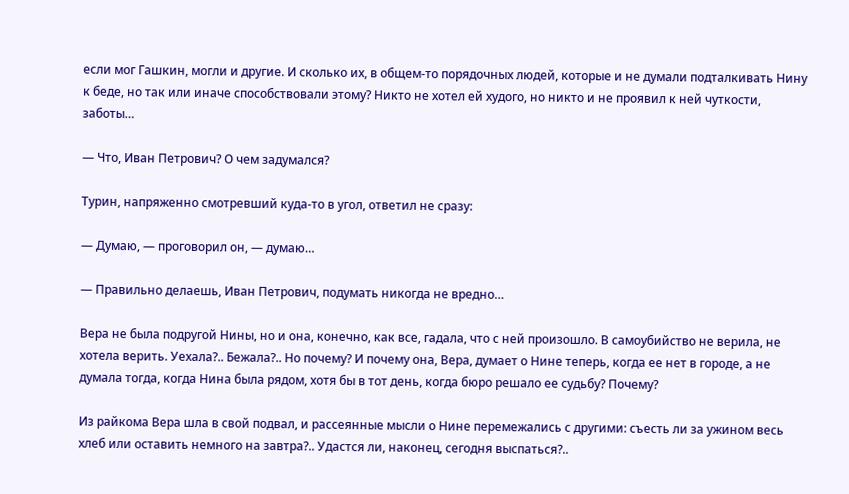если мог Гашкин, могли и другие. И сколько их, в общем-то порядочных людей, которые и не думали подталкивать Нину к беде, но так или иначе способствовали этому? Никто не хотел ей худого, но никто и не проявил к ней чуткости, заботы…

— Что, Иван Петрович? О чем задумался?

Турин, напряженно смотревший куда-то в угол, ответил не сразу:

— Думаю, — проговорил он, — думаю…

— Правильно делаешь, Иван Петрович, подумать никогда не вредно…

Вера не была подругой Нины, но и она, конечно, как все, гадала, что с ней произошло. В самоубийство не верила, не хотела верить. Уехала?.. Бежала?.. Но почему? И почему она, Вера, думает о Нине теперь, когда ее нет в городе, а не думала тогда, когда Нина была рядом, хотя бы в тот день, когда бюро решало ее судьбу? Почему?

Из райкома Вера шла в свой подвал, и рассеянные мысли о Нине перемежались с другими: съесть ли за ужином весь хлеб или оставить немного на завтра?.. Удастся ли, наконец, сегодня выспаться?..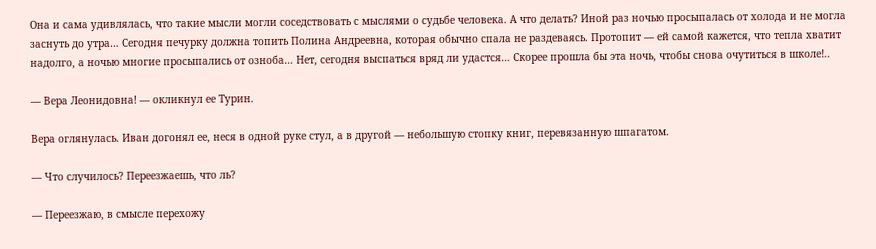Она и сама удивлялась, что такие мысли могли соседствовать с мыслями о судьбе человека. А что делать? Иной раз ночью просыпалась от холода и не могла заснуть до утра… Сегодня печурку должна топить Полина Андреевна, которая обычно спала не раздеваясь. Протопит — ей самой кажется, что тепла хватит надолго, а ночью многие просыпались от озноба… Нет, сегодня выспаться вряд ли удастся… Скорее прошла бы эта ночь, чтобы снова очутиться в школе!..

— Вера Леонидовна! — окликнул ее Турин.

Вера оглянулась. Иван догонял ее, неся в одной руке стул, а в другой — небольшую стопку книг, перевязанную шпагатом.

— Что случилось? Переезжаешь, что ль?

— Переезжаю, в смысле перехожу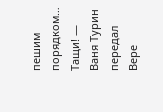пешим порядком… Тащи! — Ваня Турин передал Вере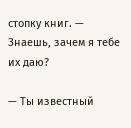стопку книг. — Знаешь, зачем я тебе их даю?

— Ты известный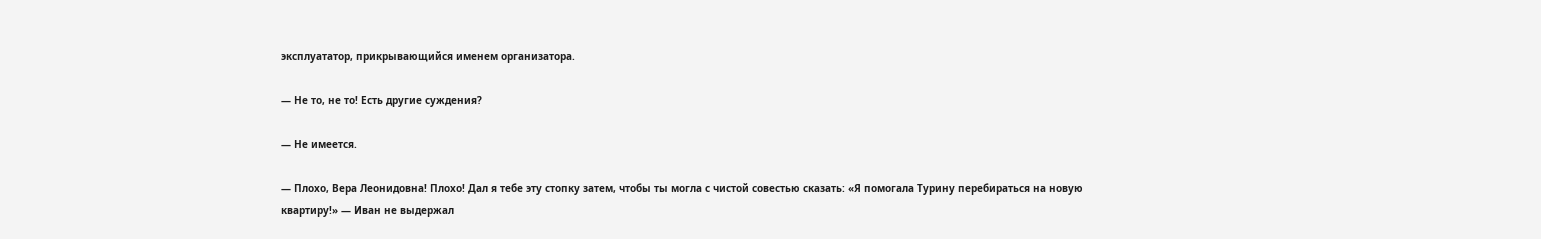эксплуататор, прикрывающийся именем организатора.

— Не то, не то! Есть другие суждения?

— Не имеется.

— Плохо, Вера Леонидовна! Плохо! Дал я тебе эту стопку затем, чтобы ты могла с чистой совестью сказать: «Я помогала Турину перебираться на новую квартиру!» — Иван не выдержал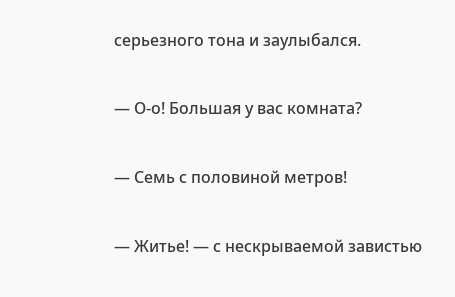серьезного тона и заулыбался.

— О-о! Большая у вас комната?

— Семь с половиной метров!

— Житье! — с нескрываемой завистью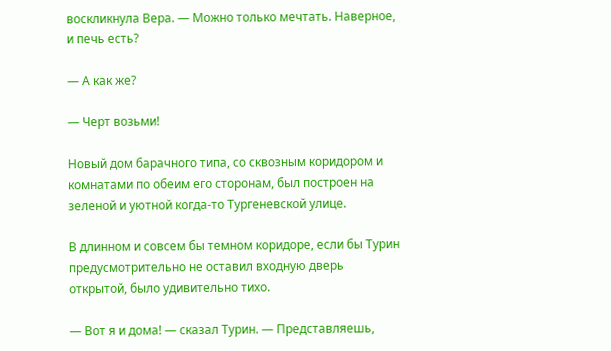воскликнула Вера. — Можно только мечтать. Наверное, и печь есть?

— А как же?

— Черт возьми!

Новый дом барачного типа, со сквозным коридором и комнатами по обеим его сторонам, был построен на зеленой и уютной когда-то Тургеневской улице.

В длинном и совсем бы темном коридоре, если бы Турин предусмотрительно не оставил входную дверь открытой, было удивительно тихо.

— Вот я и дома! — сказал Турин. — Представляешь,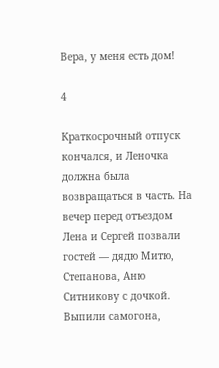Вера, у меня есть дом!

4

Краткосрочный отпуск кончался, и Леночка должна была возвращаться в часть. На вечер перед отъездом Лена и Сергей позвали гостей — дядю Митю, Степанова, Аню Ситникову с дочкой. Выпили самогона,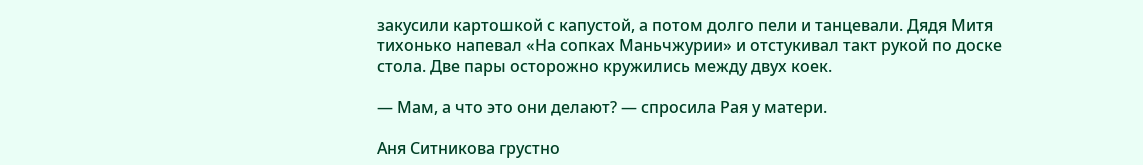закусили картошкой с капустой, а потом долго пели и танцевали. Дядя Митя тихонько напевал «На сопках Маньчжурии» и отстукивал такт рукой по доске стола. Две пары осторожно кружились между двух коек.

— Мам, а что это они делают? — спросила Рая у матери.

Аня Ситникова грустно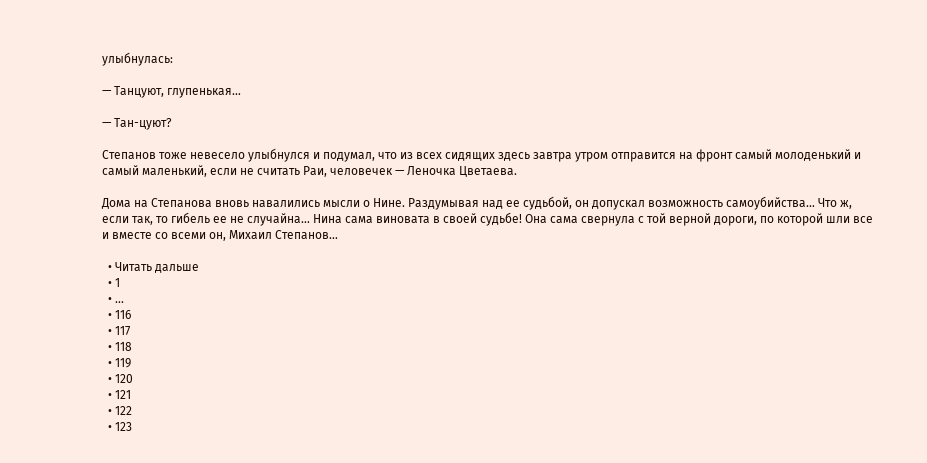улыбнулась:

— Танцуют, глупенькая…

— Тан-цуют?

Степанов тоже невесело улыбнулся и подумал, что из всех сидящих здесь завтра утром отправится на фронт самый молоденький и самый маленький, если не считать Раи, человечек — Леночка Цветаева.

Дома на Степанова вновь навалились мысли о Нине. Раздумывая над ее судьбой, он допускал возможность самоубийства… Что ж, если так, то гибель ее не случайна… Нина сама виновата в своей судьбе! Она сама свернула с той верной дороги, по которой шли все и вместе со всеми он, Михаил Степанов…

  • Читать дальше
  • 1
  • ...
  • 116
  • 117
  • 118
  • 119
  • 120
  • 121
  • 122
  • 123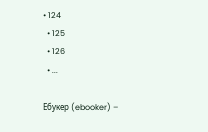• 124
  • 125
  • 126
  • ...

Ебукер (ebooker) –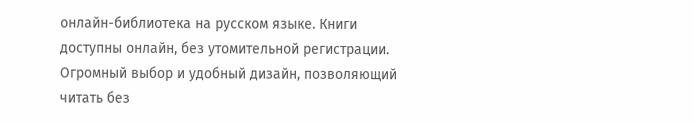онлайн-библиотека на русском языке. Книги доступны онлайн, без утомительной регистрации. Огромный выбор и удобный дизайн, позволяющий читать без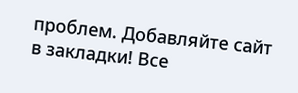проблем. Добавляйте сайт в закладки! Все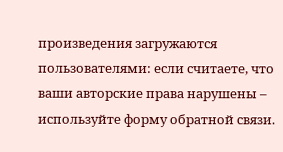произведения загружаются пользователями: если считаете, что ваши авторские права нарушены – используйте форму обратной связи.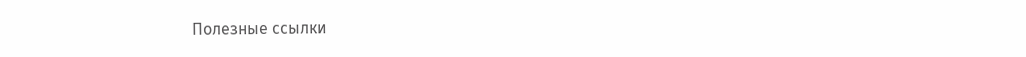Полезные ссылки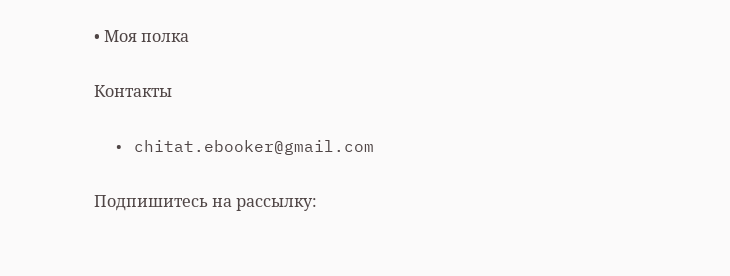• Моя полка

Контакты

  • chitat.ebooker@gmail.com

Подпишитесь на рассылку: